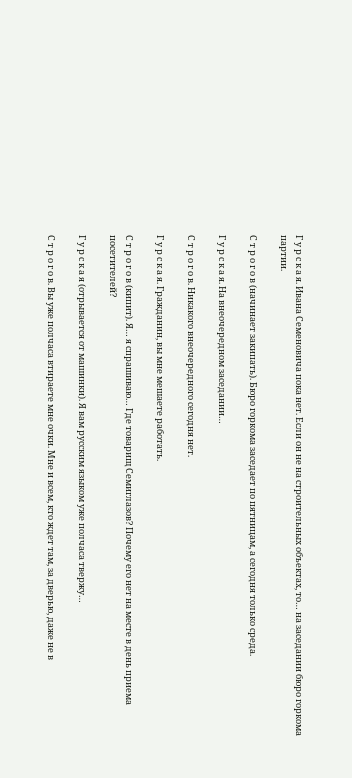Г у р с к а я. Ивана Семеновича пока нет. Если он не на строительных объектах, то… на заседании бюро горкома партии.

С т р о г о в (начинает закипать). Бюро горкома заседает по пятницам, а сегодня только среда.

Г у р с к а я. На внеочередном заседании…

С т р о г о в. Никакого внеочередного сегодня нет.

Г у р с к а я. Гражданин, вы мне мешаете работать.

С т р о г о в (кипит). Я… я спрашиваю… Где товарищ Семиглазов? Почему его нет на месте в день приема посетителей?

Г у р с к а я (отрывается от машинки). Я вам русским языком уже полчаса твержу…

С т р о г о в. Вы уже полчаса втираете мне очки. Мне и всем, кто ждет там, за дверью, даже не в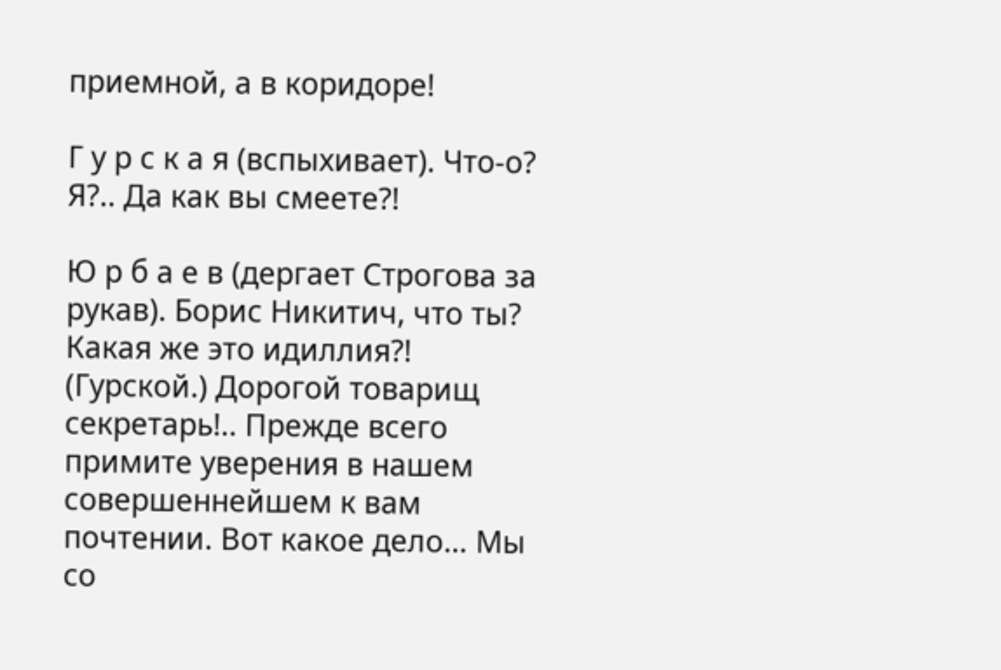приемной, а в коридоре!

Г у р с к а я (вспыхивает). Что-о? Я?.. Да как вы смеете?!

Ю р б а е в (дергает Строгова за рукав). Борис Никитич, что ты? Какая же это идиллия?! (Гурской.) Дорогой товарищ секретарь!.. Прежде всего примите уверения в нашем совершеннейшем к вам почтении. Вот какое дело… Мы со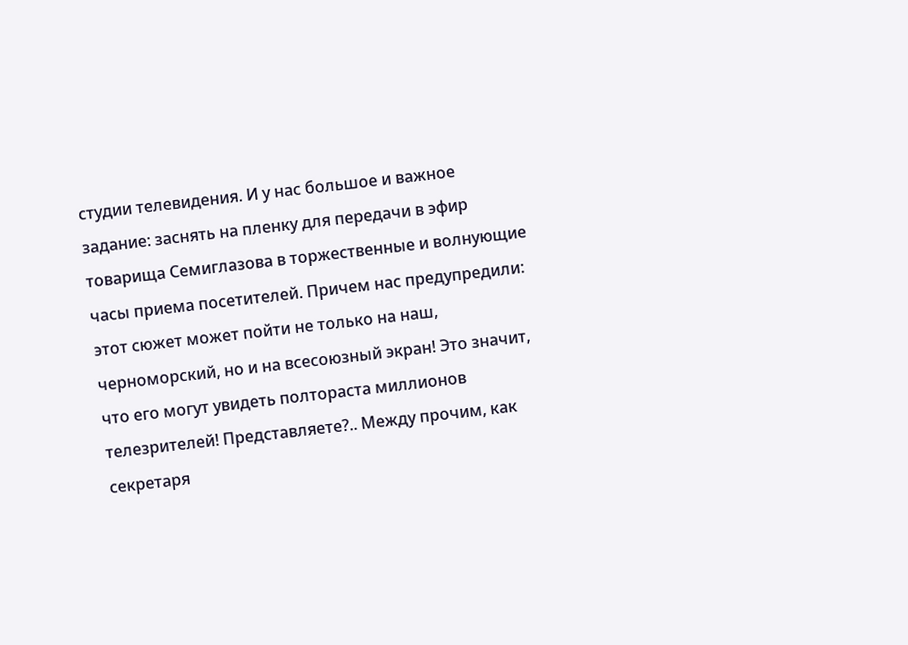студии телевидения. И у нас большое и важное задание: заснять на пленку для передачи в эфир товарища Семиглазова в торжественные и волнующие часы приема посетителей. Причем нас предупредили: этот сюжет может пойти не только на наш, черноморский, но и на всесоюзный экран! Это значит, что его могут увидеть полтораста миллионов телезрителей! Представляете?.. Между прочим, как секретаря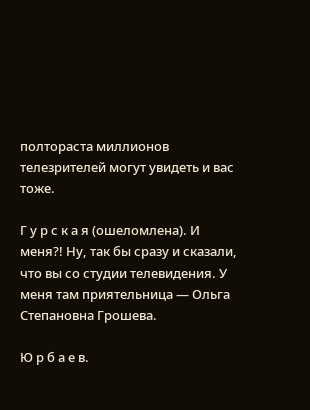полтораста миллионов телезрителей могут увидеть и вас тоже.

Г у р с к а я (ошеломлена). И меня?! Ну, так бы сразу и сказали, что вы со студии телевидения. У меня там приятельница — Ольга Степановна Грошева.

Ю р б а е в.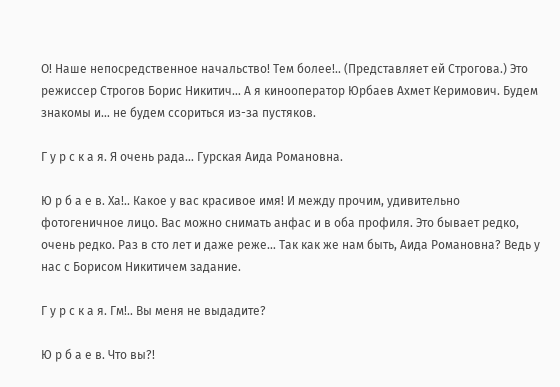О! Наше непосредственное начальство! Тем более!.. (Представляет ей Строгова.) Это режиссер Строгов Борис Никитич… А я кинооператор Юрбаев Ахмет Керимович. Будем знакомы и… не будем ссориться из-за пустяков.

Г у р с к а я. Я очень рада… Гурская Аида Романовна.

Ю р б а е в. Ха!.. Какое у вас красивое имя! И между прочим, удивительно фотогеничное лицо. Вас можно снимать анфас и в оба профиля. Это бывает редко, очень редко. Раз в сто лет и даже реже… Так как же нам быть, Аида Романовна? Ведь у нас с Борисом Никитичем задание.

Г у р с к а я. Гм!.. Вы меня не выдадите?

Ю р б а е в. Что вы?!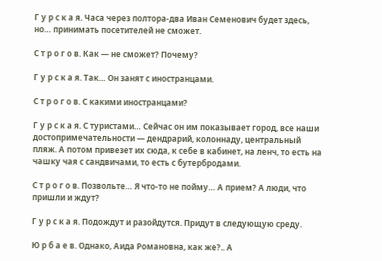Г у р с к а я. Часа через полтора-два Иван Семенович будет здесь, но… принимать посетителей не сможет.

С т р о г о в. Как — не сможет? Почему?

Г у р с к а я. Так… Он занят с иностранцами.

С т р о г о в. С какими иностранцами?

Г у р с к а я. С туристами… Сейчас он им показывает город, все наши достопримечательности — дендрарий, колоннаду, центральный пляж. А потом привезет их сюда, к себе в кабинет, на ленч, то есть на чашку чая с сандвичами, то есть с бутербродами.

С т р о г о в. Позвольте… Я что-то не пойму… А прием? А люди, что пришли и ждут?

Г у р с к а я. Подождут и разойдутся. Придут в следующую среду.

Ю р б а е в. Однако, Аида Романовна, как же?.. А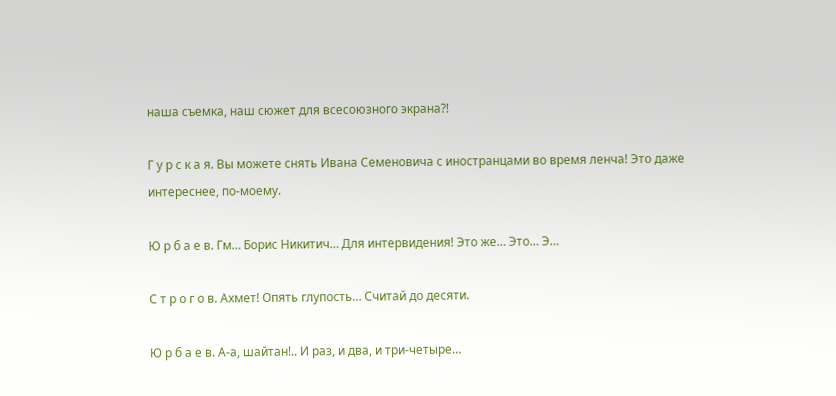наша съемка, наш сюжет для всесоюзного экрана?!

Г у р с к а я. Вы можете снять Ивана Семеновича с иностранцами во время ленча! Это даже интереснее, по-моему.

Ю р б а е в. Гм… Борис Никитич… Для интервидения! Это же… Это… Э…

С т р о г о в. Ахмет! Опять глупость… Считай до десяти.

Ю р б а е в. А-а, шайтан!.. И раз, и два, и три-четыре…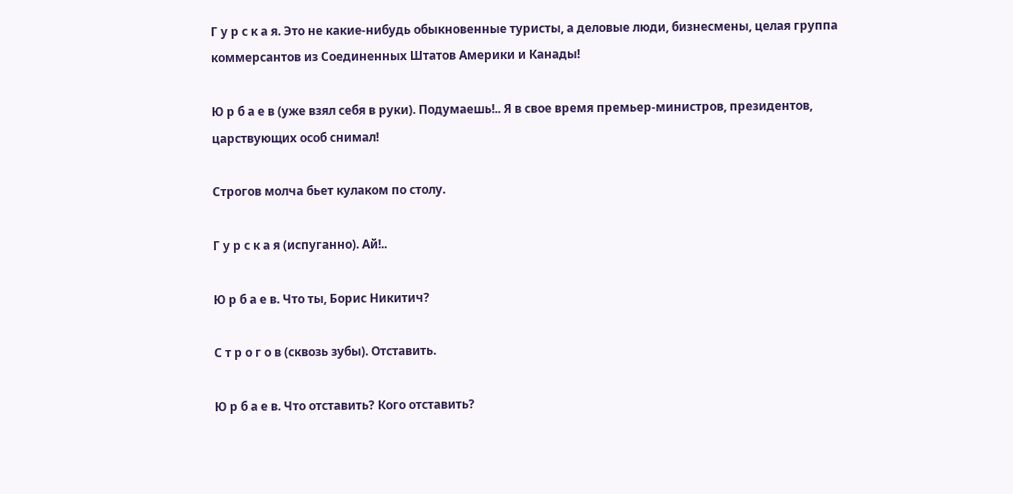Г у р с к а я. Это не какие-нибудь обыкновенные туристы, а деловые люди, бизнесмены, целая группа коммерсантов из Соединенных Штатов Америки и Канады!

Ю р б а е в (уже взял себя в руки). Подумаешь!.. Я в свое время премьер-министров, президентов, царствующих особ снимал!

Строгов молча бьет кулаком по столу.

Г у р с к а я (испуганно). Ай!..

Ю р б а е в. Что ты, Борис Никитич?

С т р о г о в (сквозь зубы). Отставить.

Ю р б а е в. Что отставить? Кого отставить?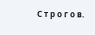С т р о г о в.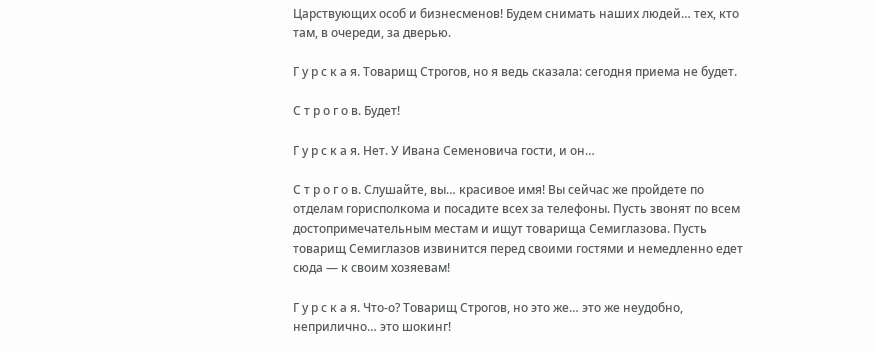Царствующих особ и бизнесменов! Будем снимать наших людей… тех, кто там, в очереди, за дверью.

Г у р с к а я. Товарищ Строгов, но я ведь сказала: сегодня приема не будет.

С т р о г о в. Будет!

Г у р с к а я. Нет. У Ивана Семеновича гости, и он…

С т р о г о в. Слушайте, вы… красивое имя! Вы сейчас же пройдете по отделам горисполкома и посадите всех за телефоны. Пусть звонят по всем достопримечательным местам и ищут товарища Семиглазова. Пусть товарищ Семиглазов извинится перед своими гостями и немедленно едет сюда — к своим хозяевам!

Г у р с к а я. Что-о? Товарищ Строгов, но это же… это же неудобно, неприлично… это шокинг!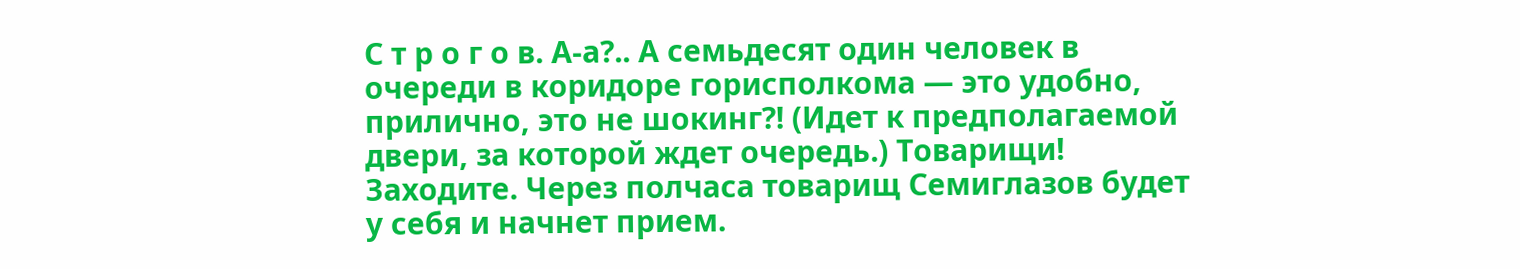С т р о г о в. А-а?.. А семьдесят один человек в очереди в коридоре горисполкома — это удобно, прилично, это не шокинг?! (Идет к предполагаемой двери, за которой ждет очередь.) Товарищи! Заходите. Через полчаса товарищ Семиглазов будет у себя и начнет прием.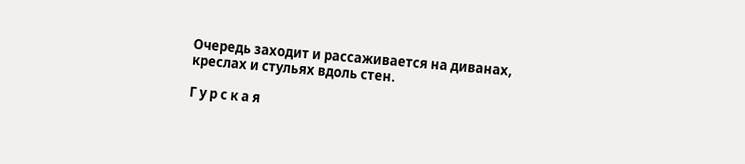Очередь заходит и рассаживается на диванах, креслах и стульях вдоль стен.

Г у р с к а я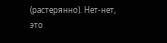(растерянно). Нет-нет, это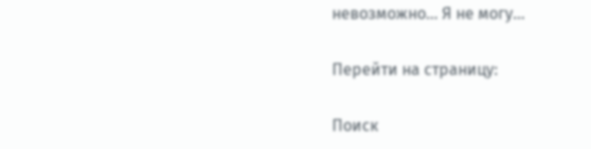невозможно… Я не могу…

Перейти на страницу:

Поиск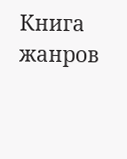Книга жанров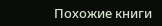Похожие книги